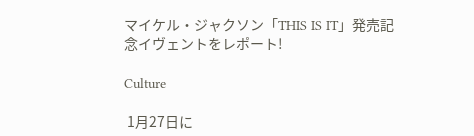マイケル・ジャクソン「THIS IS IT」発売記念イヴェントをレポート!

Culture

 1月27日に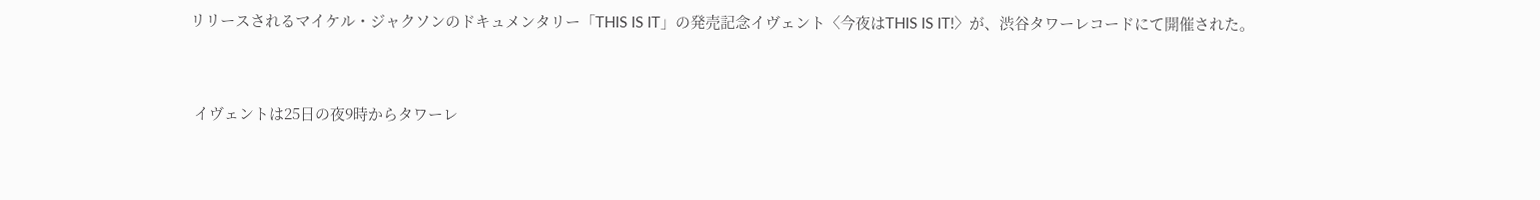リリースされるマイケル・ジャクソンのドキュメンタリー「THIS IS IT」の発売記念イヴェント〈今夜はTHIS IS IT!〉が、渋谷タワーレコードにて開催された。


 イヴェントは25日の夜9時からタワーレ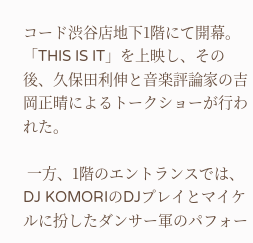コード渋谷店地下1階にて開幕。「THIS IS IT」を上映し、その後、久保田利伸と音楽評論家の吉岡正晴によるトークショーが行われた。

 一方、1階のエントランスでは、DJ KOMORIのDJプレイとマイケルに扮したダンサー軍のパフォー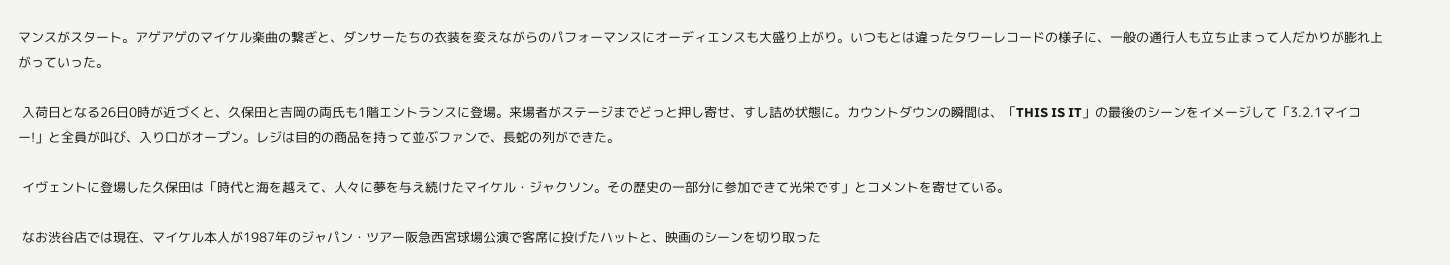マンスがスタート。アゲアゲのマイケル楽曲の繋ぎと、ダンサーたちの衣装を変えながらのパフォーマンスにオーディエンスも大盛り上がり。いつもとは違ったタワーレコードの様子に、一般の通行人も立ち止まって人だかりが膨れ上がっていった。

 入荷日となる26日0時が近づくと、久保田と吉岡の両氏も1階エントランスに登場。来場者がステージまでどっと押し寄せ、すし詰め状態に。カウントダウンの瞬間は、「THIS IS IT」の最後のシーンをイメージして「3.2.1マイコー!」と全員が叫び、入り口がオープン。レジは目的の商品を持って並ぶファンで、長蛇の列ができた。

 イヴェントに登場した久保田は「時代と海を越えて、人々に夢を与え続けたマイケル・ジャクソン。その歴史の一部分に参加できて光栄です」とコメントを寄せている。

 なお渋谷店では現在、マイケル本人が1987年のジャパン・ツアー阪急西宮球場公演で客席に投げたハットと、映画のシーンを切り取った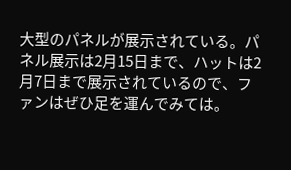大型のパネルが展示されている。パネル展示は2月15日まで、ハットは2月7日まで展示されているので、ファンはぜひ足を運んでみては。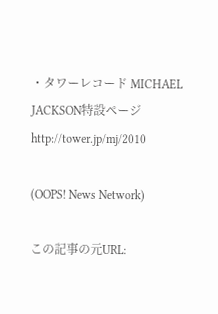・タワーレコード MICHAEL JACKSON特設ページ
http://tower.jp/mj/2010

(OOPS! News Network)

この記事の元URL: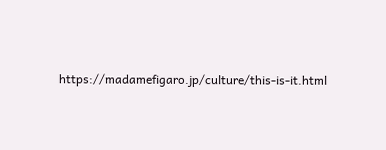https://madamefigaro.jp/culture/this-is-it.html